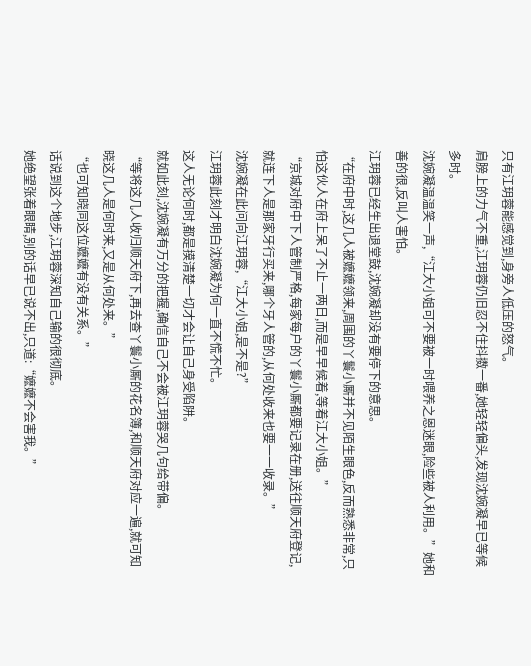只有江玥蓉能感觉到,身旁人低压的怒气。
肩膀上的力气不重,江玥蓉仍旧忍不住抖擞一番,她轻轻偏头,发现沈婉凝早已等候多时。
沈婉凝温温笑一声,“江大小姐可不要被一时喂养之恩迷眼,险些被人利用。”她和善的很,反叫人害怕。
江玥蓉已经生出退堂鼓,沈婉凝却没有要停下的意思。
“在府中时,这几人被嬷嬷领来,周围的丫鬟小厮并不见陌生眼色,反而熟悉非常,只怕这伙人在府上呆了不止一两日,而是早早候着,等着江大小姐。”
“京城对府中下人管制严格,每家每户的丫鬟小厮都要记录在册,送往顺天府登记,就连下人是那家牙行买来,哪个牙人管的,从何处收来也要一一收录。”
沈婉凝在此问向江玥蓉,“江大小姐,是不是?”
江玥蓉此刻才明白沈婉凝为何一直不慌不忙。
这人无论何时,都是摸清楚一切才会让自己身受陷阱。
就如此刻,沈婉凝有万分的把握,确信自己不会被江玥蓉哭几句给带偏。
“等将这几人收归顺天府下,再去查丫鬟小厮的花名簿,和顺天府对应一遍,就可知晓这几人是何时来,又是从何处来。”
“也可知晓同这位嬷嬷有没有关系。”
话说到这个地步,江玥蓉深知自己输的很彻底。
她绝望张着眼睛,别的话早已说不出,只道:“嬷嬷不会害我。”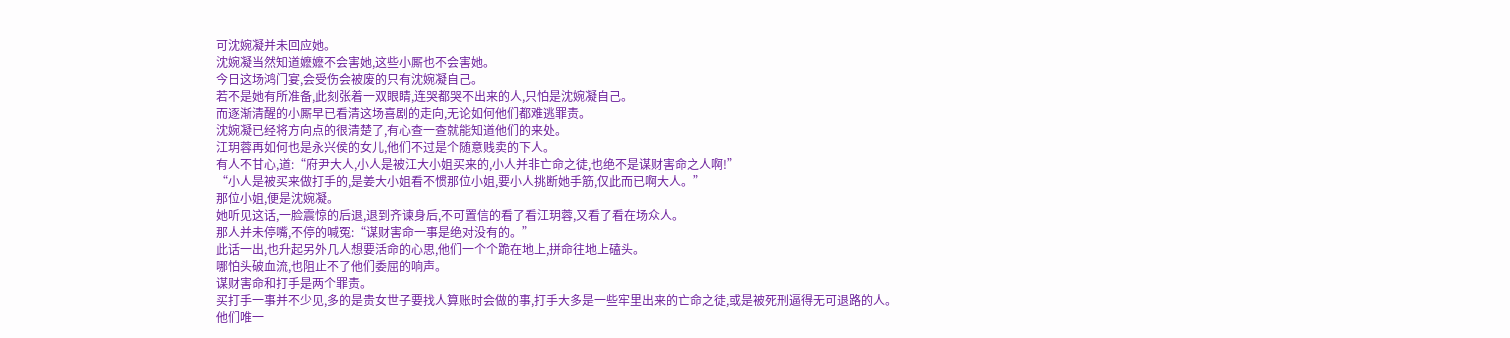可沈婉凝并未回应她。
沈婉凝当然知道嬷嬷不会害她,这些小厮也不会害她。
今日这场鸿门宴,会受伤会被废的只有沈婉凝自己。
若不是她有所准备,此刻张着一双眼睛,连哭都哭不出来的人,只怕是沈婉凝自己。
而逐渐清醒的小厮早已看清这场喜剧的走向,无论如何他们都难逃罪责。
沈婉凝已经将方向点的很清楚了,有心查一查就能知道他们的来处。
江玥蓉再如何也是永兴侯的女儿,他们不过是个随意贱卖的下人。
有人不甘心,道:“府尹大人,小人是被江大小姐买来的,小人并非亡命之徒,也绝不是谋财害命之人啊!”
“小人是被买来做打手的,是姜大小姐看不惯那位小姐,要小人挑断她手筋,仅此而已啊大人。”
那位小姐,便是沈婉凝。
她听见这话,一脸震惊的后退,退到齐谏身后,不可置信的看了看江玥蓉,又看了看在场众人。
那人并未停嘴,不停的喊冤:“谋财害命一事是绝对没有的。”
此话一出,也升起另外几人想要活命的心思,他们一个个跪在地上,拼命往地上磕头。
哪怕头破血流,也阻止不了他们委屈的响声。
谋财害命和打手是两个罪责。
买打手一事并不少见,多的是贵女世子要找人算账时会做的事,打手大多是一些牢里出来的亡命之徒,或是被死刑逼得无可退路的人。
他们唯一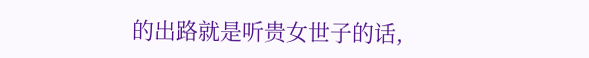的出路就是听贵女世子的话,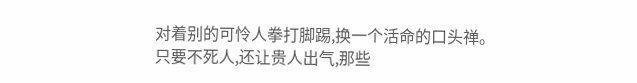对着别的可怜人拳打脚踢,换一个活命的口头禅。
只要不死人,还让贵人出气,那些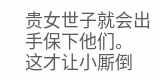贵女世子就会出手保下他们。
这才让小厮倒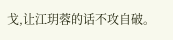戈,让江玥蓉的话不攻自破。